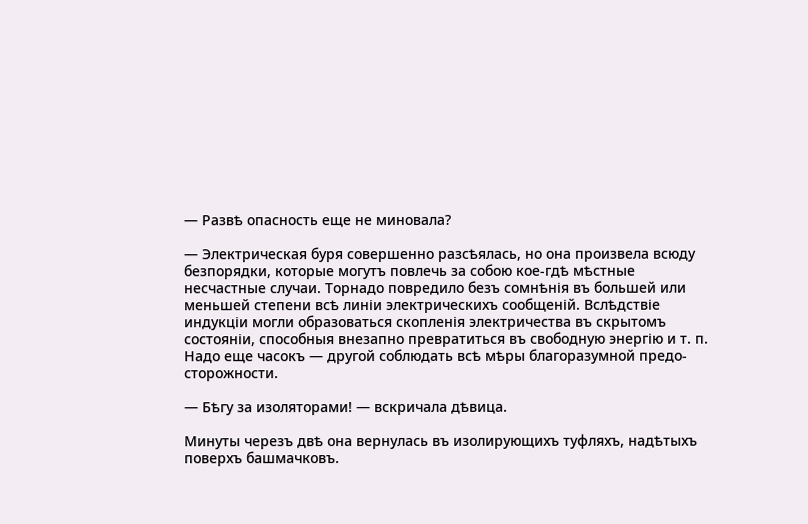— Развѣ опасность еще не миновала?

— Электрическая буря совершенно разсѣялась, но она произвела всюду безпорядки, которые могутъ повлечь за собою кое-гдѣ мѣстные несчастные случаи. Торнадо повредило безъ сомнѣнія въ большей или меньшей степени всѣ линіи электрическихъ сообщеній. Вслѣдствіе индукціи могли образоваться скопленія электричества въ скрытомъ состояніи, способныя внезапно превратиться въ свободную энергію и т. п. Надо еще часокъ — другой соблюдать всѣ мѣры благоразумной предо-сторожности.

— Бѣгу за изоляторами! — вскричала дѣвица.

Минуты черезъ двѣ она вернулась въ изолирующихъ туфляхъ, надѣтыхъ поверхъ башмачковъ.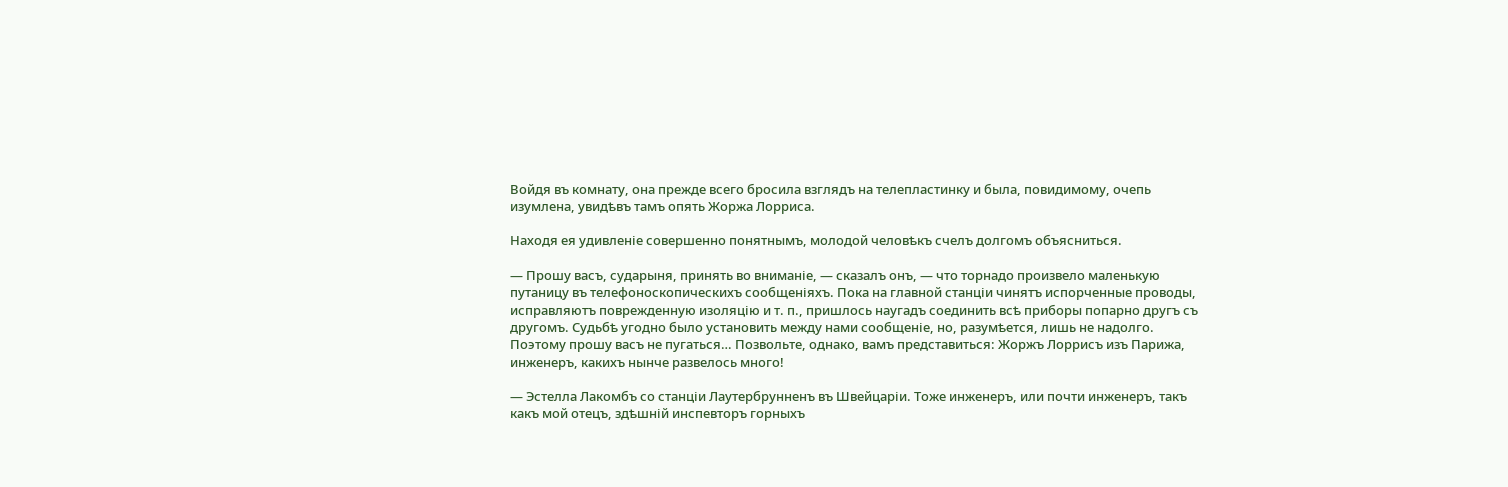Войдя въ комнату, она прежде всего бросила взглядъ на телепластинку и была, повидимому, очепь изумлена, увидѣвъ тамъ опять Жоржа Лорриса.

Находя ея удивленіе совершенно понятнымъ, молодой человѣкъ счелъ долгомъ объясниться.

— Прошу васъ, сударыня, принять во вниманіе, — сказалъ онъ, — что торнадо произвело маленькую путаницу въ телефоноскопическихъ сообщеніяхъ. Пока на главной станціи чинятъ испорченные проводы, исправляютъ поврежденную изоляцію и т. п., пришлось наугадъ соединить всѣ приборы попарно другъ съ другомъ. Судьбѣ угодно было установить между нами сообщеніе, но, разумѣется, лишь не надолго. Поэтому прошу васъ не пугаться… Позвольте, однако, вамъ представиться: Жоржъ Лоррисъ изъ Парижа, инженеръ, какихъ нынче развелось много!

— Эстелла Лакомбъ со станціи Лаутербрунненъ въ Швейцаріи. Тоже инженеръ, или почти инженеръ, такъ какъ мой отецъ, здѣшній инспевторъ горныхъ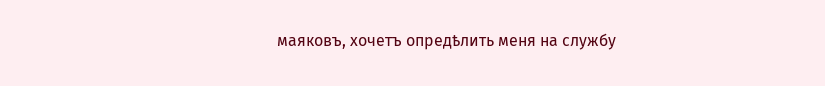маяковъ, хочетъ опредѣлить меня на службу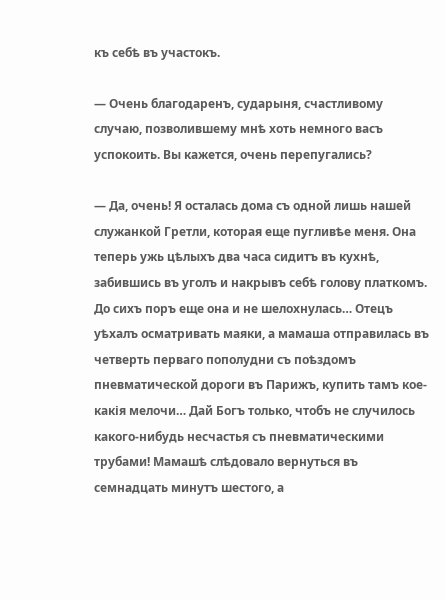къ себѣ въ участокъ.

— Очень благодаренъ, сударыня, счастливому случаю, позволившему мнѣ хоть немного васъ успокоить. Вы кажется, очень перепугались?

— Да, очень! Я осталась дома съ одной лишь нашей служанкой Гретли, которая еще пугливѣе меня. Она теперь ужь цѣлыхъ два часа сидитъ въ кухнѣ, забившись въ уголъ и накрывъ себѣ голову платкомъ. До сихъ поръ еще она и не шелохнулась… Отецъ уѣхалъ осматривать маяки, а мамаша отправилась въ четверть перваго пополудни съ поѣздомъ пневматической дороги въ Парижъ, купить тамъ кое-какія мелочи… Дай Богъ только, чтобъ не случилось какого-нибудь несчастья съ пневматическими трубами! Мамашѣ слѣдовало вернуться въ семнадцать минутъ шестого, а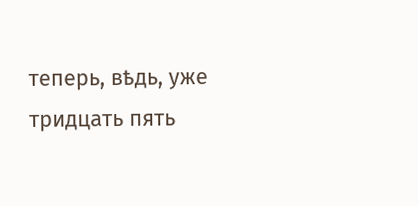теперь, вѣдь, уже тридцать пять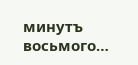минутъ восьмого…